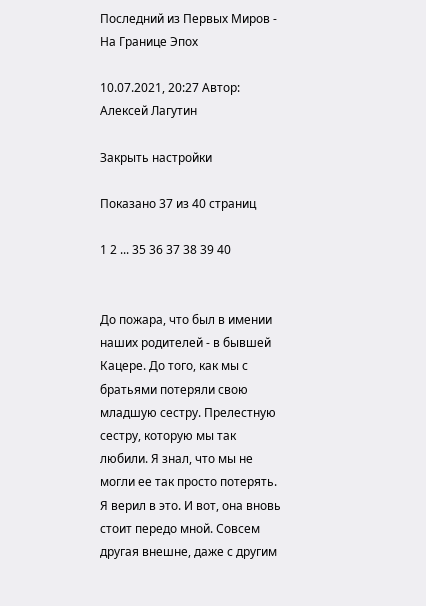Последний из Первых Миров - На Границе Эпох

10.07.2021, 20:27 Автор: Алексей Лагутин

Закрыть настройки

Показано 37 из 40 страниц

1 2 ... 35 36 37 38 39 40


До пожара, что был в имении наших родителей - в бывшей Кацере. До того, как мы с братьями потеряли свою младшую сестру. Прелестную сестру, которую мы так любили. Я знал, что мы не могли ее так просто потерять. Я верил в это. И вот, она вновь стоит передо мной. Совсем другая внешне, даже с другим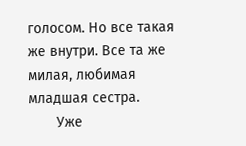голосом. Но все такая же внутри. Все та же милая, любимая младшая сестра.
       Уже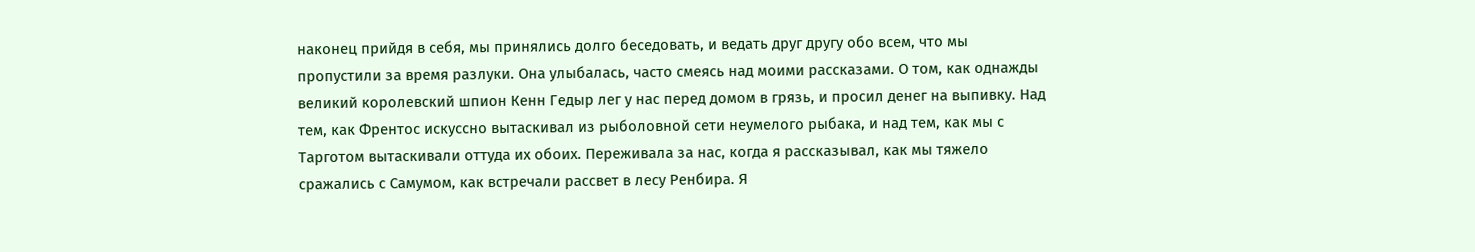наконец прийдя в себя, мы принялись долго беседовать, и ведать друг другу обо всем, что мы пропустили за время разлуки. Она улыбалась, часто смеясь над моими рассказами. О том, как однажды великий королевский шпион Кенн Гедыр лег у нас перед домом в грязь, и просил денег на выпивку. Над тем, как Френтос искуссно вытаскивал из рыболовной сети неумелого рыбака, и над тем, как мы с Тарготом вытаскивали оттуда их обоих. Переживала за нас, когда я рассказывал, как мы тяжело сражались с Самумом, как встречали рассвет в лесу Ренбира. Я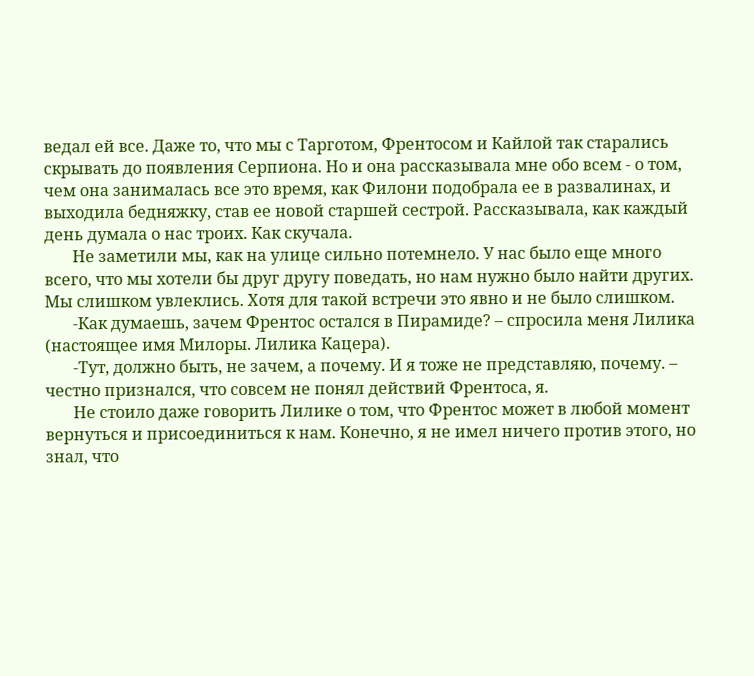ведал ей все. Даже то, что мы с Тарготом, Френтосом и Кайлой так старались скрывать до появления Серпиона. Но и она рассказывала мне обо всем - о том, чем она занималась все это время, как Филони подобрала ее в развалинах, и выходила бедняжку, став ее новой старшей сестрой. Рассказывала, как каждый день думала о нас троих. Как скучала.
       Не заметили мы, как на улице сильно потемнело. У нас было еще много всего, что мы хотели бы друг другу поведать, но нам нужно было найти других. Мы слишком увлеклись. Хотя для такой встречи это явно и не было слишком.
       -Как думаешь, зачем Френтос остался в Пирамиде? – спросила меня Лилика (настоящее имя Милоры. Лилика Кацера).
       -Тут, должно быть, не зачем, а почему. И я тоже не представляю, почему. – честно признался, что совсем не понял действий Френтоса, я.
       Не стоило даже говорить Лилике о том, что Френтос может в любой момент вернуться и присоединиться к нам. Конечно, я не имел ничего против этого, но знал, что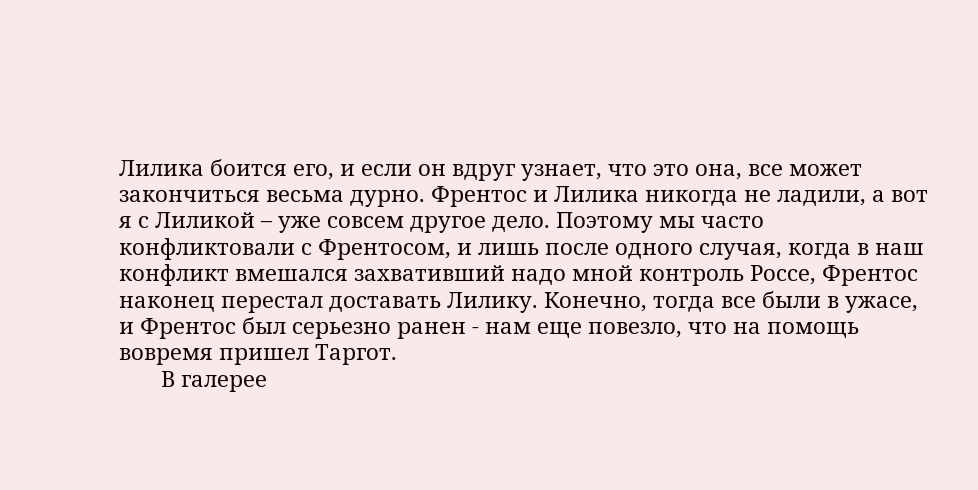Лилика боится его, и если он вдруг узнает, что это она, все может закончиться весьма дурно. Френтос и Лилика никогда не ладили, а вот я с Лиликой – уже совсем другое дело. Поэтому мы часто конфликтовали с Френтосом, и лишь после одного случая, когда в наш конфликт вмешался захвативший надо мной контроль Россе, Френтос наконец перестал доставать Лилику. Конечно, тогда все были в ужасе, и Френтос был серьезно ранен - нам еще повезло, что на помощь вовремя пришел Таргот.
       В галерее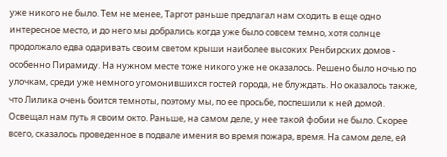уже никого не было. Тем не менее, Таргот раньше предлагал нам сходить в еще одно интересное место, и до него мы добрались когда уже было совсем темно, хотя солнце продолжало едва одаривать своим светом крыши наиболее высоких Ренбирских домов - особенно Пирамиду. На нужном месте тоже никого уже не оказалось. Решено было ночью по улочкам, среди уже немного угомонившихся гостей города, не блуждать. Но оказалось также, что Лилика очень боится темноты, поэтому мы, по ее просьбе, поспешили к ней домой. Освещал нам путь я своим окто. Раньше, на самом деле, у нее такой фобии не было. Скорее всего, сказалось проведенное в подвале имения во время пожара, время. На самом деле, ей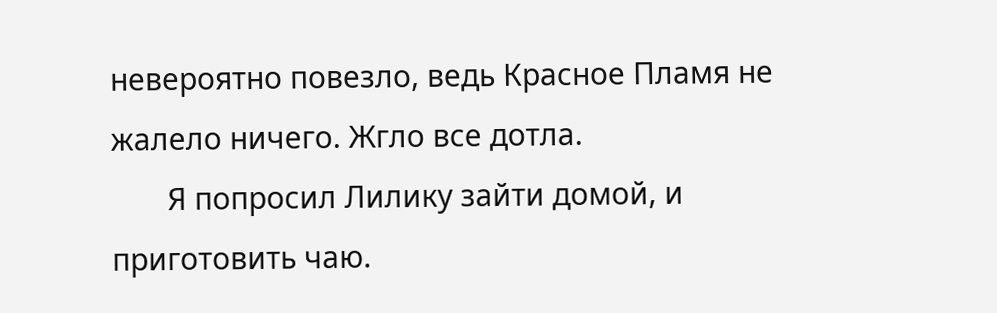невероятно повезло, ведь Красное Пламя не жалело ничего. Жгло все дотла.
       Я попросил Лилику зайти домой, и приготовить чаю.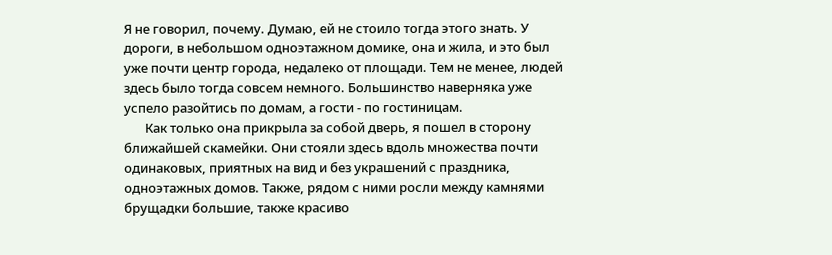Я не говорил, почему. Думаю, ей не стоило тогда этого знать. У дороги, в небольшом одноэтажном домике, она и жила, и это был уже почти центр города, недалеко от площади. Тем не менее, людей здесь было тогда совсем немного. Большинство наверняка уже успело разойтись по домам, а гости - по гостиницам.
       Как только она прикрыла за собой дверь, я пошел в сторону ближайшей скамейки. Они стояли здесь вдоль множества почти одинаковых, приятных на вид и без украшений с праздника, одноэтажных домов. Также, рядом с ними росли между камнями брущадки большие, также красиво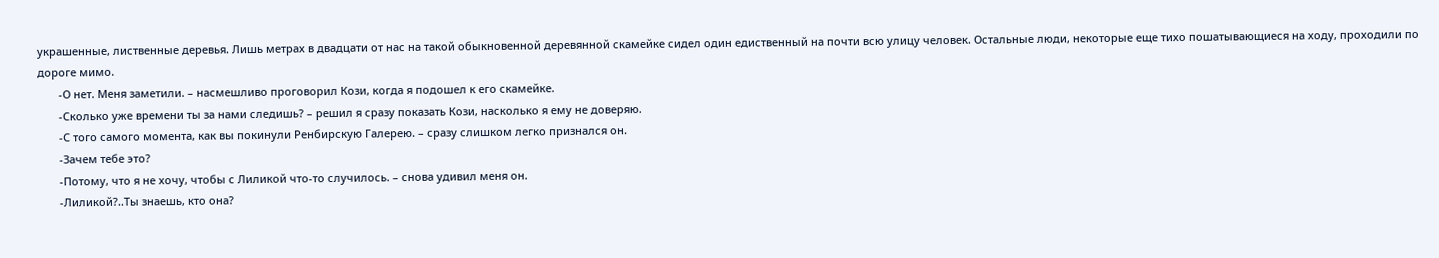украшенные, лиственные деревья. Лишь метрах в двадцати от нас на такой обыкновенной деревянной скамейке сидел один едиственный на почти всю улицу человек. Остальные люди, некоторые еще тихо пошатывающиеся на ходу, проходили по дороге мимо.
       -О нет. Меня заметили. – насмешливо проговорил Кози, когда я подошел к его скамейке.
       -Сколько уже времени ты за нами следишь? – решил я сразу показать Кози, насколько я ему не доверяю.
       -С того самого момента, как вы покинули Ренбирскую Галерею. – сразу слишком легко признался он.
       -Зачем тебе это?
       -Потому, что я не хочу, чтобы с Лиликой что-то случилось. – снова удивил меня он.
       -Лиликой?..Ты знаешь, кто она?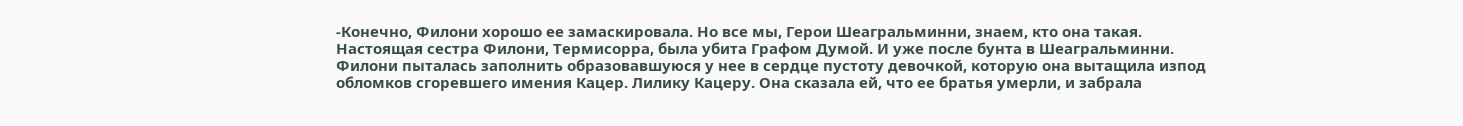-Конечно, Филони хорошо ее замаскировала. Но все мы, Герои Шеагральминни, знаем, кто она такая. Настоящая сестра Филони, Термисорра, была убита Графом Думой. И уже после бунта в Шеагральминни. Филони пыталась заполнить образовавшуюся у нее в сердце пустоту девочкой, которую она вытащила изпод обломков сгоревшего имения Кацер. Лилику Кацеру. Она сказала ей, что ее братья умерли, и забрала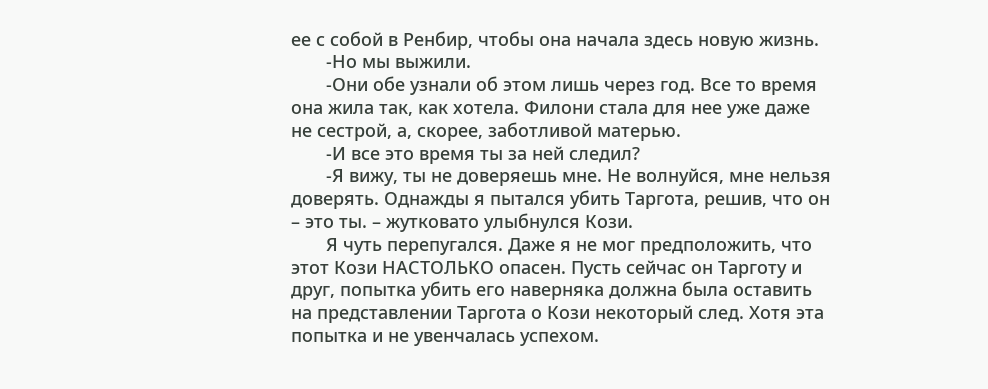ее с собой в Ренбир, чтобы она начала здесь новую жизнь.
       -Но мы выжили.
       -Они обе узнали об этом лишь через год. Все то время она жила так, как хотела. Филони стала для нее уже даже не сестрой, а, скорее, заботливой матерью.
       -И все это время ты за ней следил?
       -Я вижу, ты не доверяешь мне. Не волнуйся, мне нельзя доверять. Однажды я пытался убить Таргота, решив, что он – это ты. – жутковато улыбнулся Кози.
       Я чуть перепугался. Даже я не мог предположить, что этот Кози НАСТОЛЬКО опасен. Пусть сейчас он Тарготу и друг, попытка убить его наверняка должна была оставить на представлении Таргота о Кози некоторый след. Хотя эта попытка и не увенчалась успехом.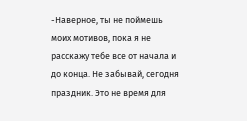-Наверное, ты не поймешь моих мотивов, пока я не расскажу тебе все от начала и до конца. Не забывай, сегодня праздник. Это не время для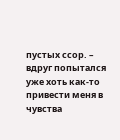пустых ссор. – вдруг попытался уже хоть как-то привести меня в чувства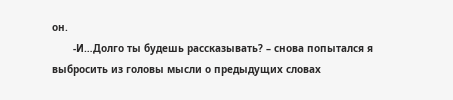он.
       -И…Долго ты будешь рассказывать? – снова попытался я выбросить из головы мысли о предыдущих словах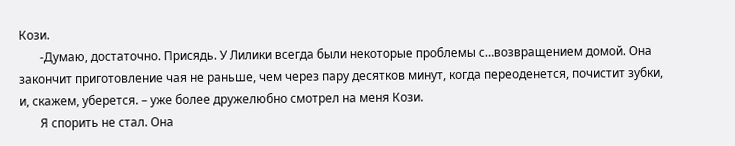Кози.
       -Думаю, достаточно. Присядь. У Лилики всегда были некоторые проблемы с…возвращением домой. Она закончит приготовление чая не раньше, чем через пару десятков минут, когда переоденется, почистит зубки, и, скажем, уберется. – уже более дружелюбно смотрел на меня Кози.
       Я спорить не стал. Она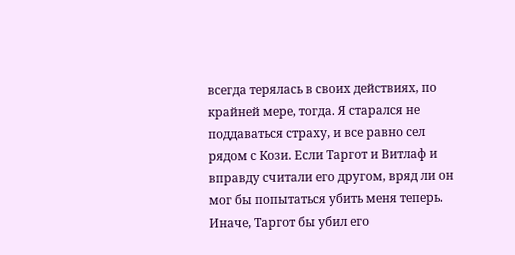всегда терялась в своих действиях, по крайней мере, тогда. Я старался не поддаваться страху, и все равно сел рядом с Кози. Если Таргот и Витлаф и вправду считали его другом, вряд ли он мог бы попытаться убить меня теперь. Иначе, Таргот бы убил его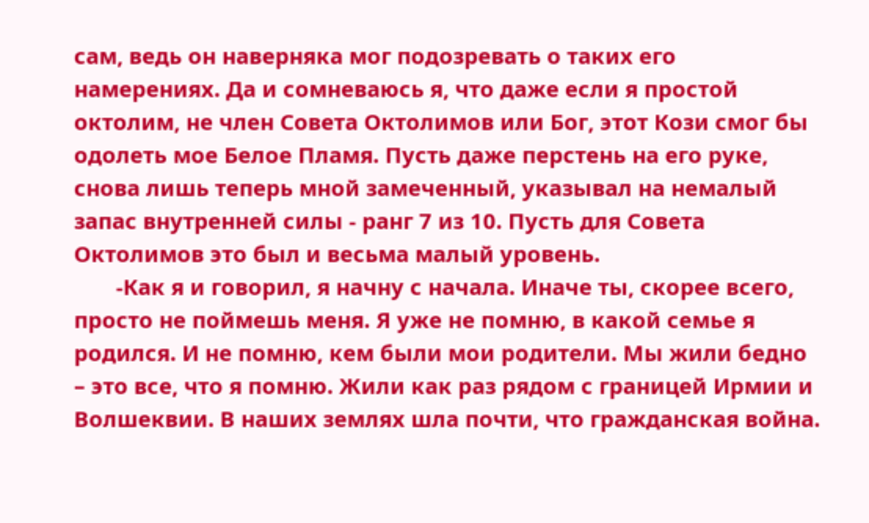сам, ведь он наверняка мог подозревать о таких его намерениях. Да и сомневаюсь я, что даже если я простой октолим, не член Совета Октолимов или Бог, этот Кози смог бы одолеть мое Белое Пламя. Пусть даже перстень на его руке, снова лишь теперь мной замеченный, указывал на немалый запас внутренней силы - ранг 7 из 10. Пусть для Совета Октолимов это был и весьма малый уровень.
       -Как я и говорил, я начну с начала. Иначе ты, скорее всего, просто не поймешь меня. Я уже не помню, в какой семье я родился. И не помню, кем были мои родители. Мы жили бедно – это все, что я помню. Жили как раз рядом с границей Ирмии и Волшеквии. В наших землях шла почти, что гражданская война.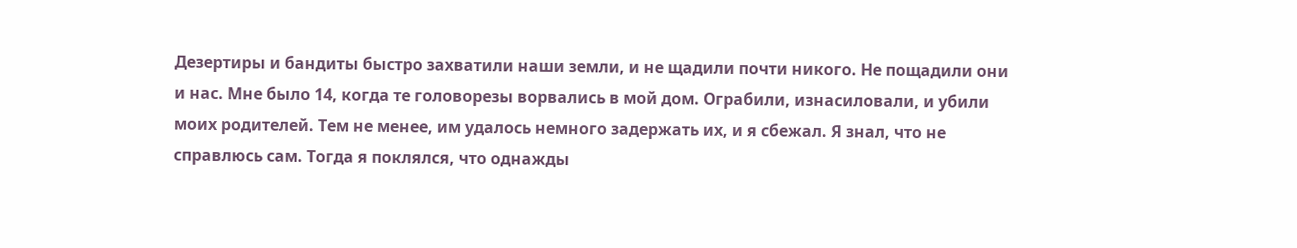Дезертиры и бандиты быстро захватили наши земли, и не щадили почти никого. Не пощадили они и нас. Мне было 14, когда те головорезы ворвались в мой дом. Ограбили, изнасиловали, и убили моих родителей. Тем не менее, им удалось немного задержать их, и я сбежал. Я знал, что не справлюсь сам. Тогда я поклялся, что однажды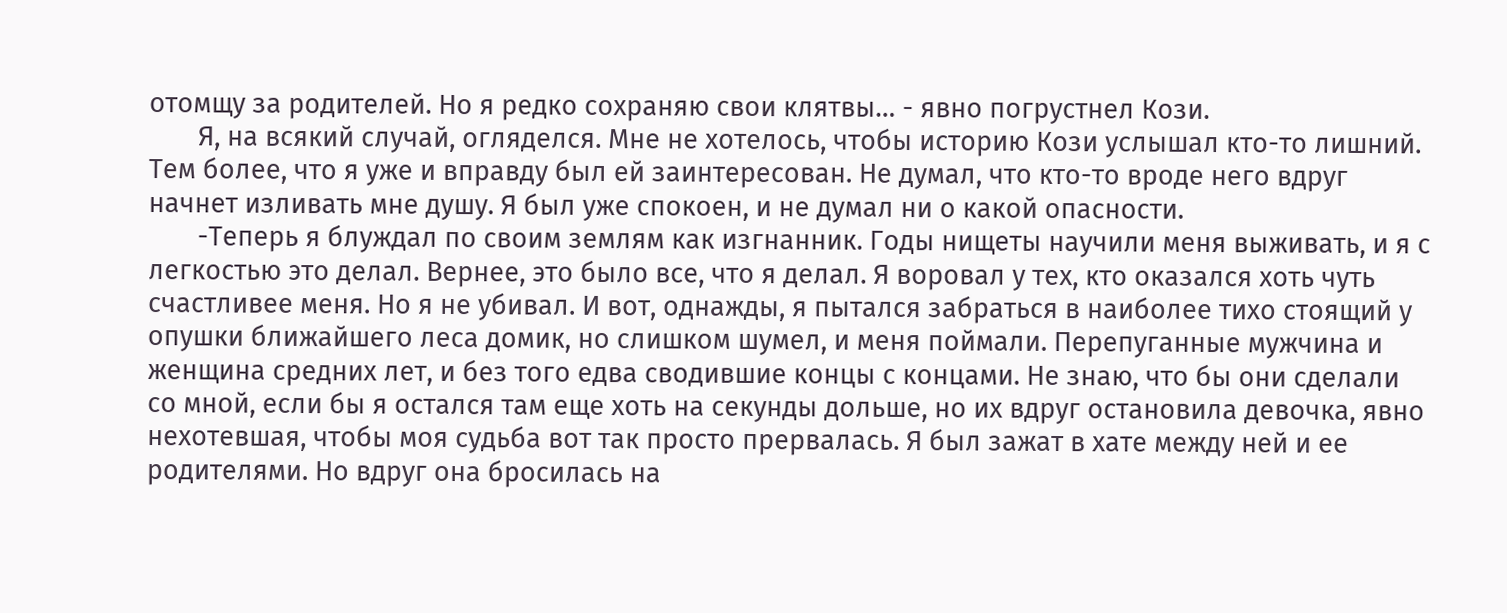отомщу за родителей. Но я редко сохраняю свои клятвы… - явно погрустнел Кози.
       Я, на всякий случай, огляделся. Мне не хотелось, чтобы историю Кози услышал кто-то лишний. Тем более, что я уже и вправду был ей заинтересован. Не думал, что кто-то вроде него вдруг начнет изливать мне душу. Я был уже спокоен, и не думал ни о какой опасности.
       -Теперь я блуждал по своим землям как изгнанник. Годы нищеты научили меня выживать, и я с легкостью это делал. Вернее, это было все, что я делал. Я воровал у тех, кто оказался хоть чуть счастливее меня. Но я не убивал. И вот, однажды, я пытался забраться в наиболее тихо стоящий у опушки ближайшего леса домик, но слишком шумел, и меня поймали. Перепуганные мужчина и женщина средних лет, и без того едва сводившие концы с концами. Не знаю, что бы они сделали со мной, если бы я остался там еще хоть на секунды дольше, но их вдруг остановила девочка, явно нехотевшая, чтобы моя судьба вот так просто прервалась. Я был зажат в хате между ней и ее родителями. Но вдруг она бросилась на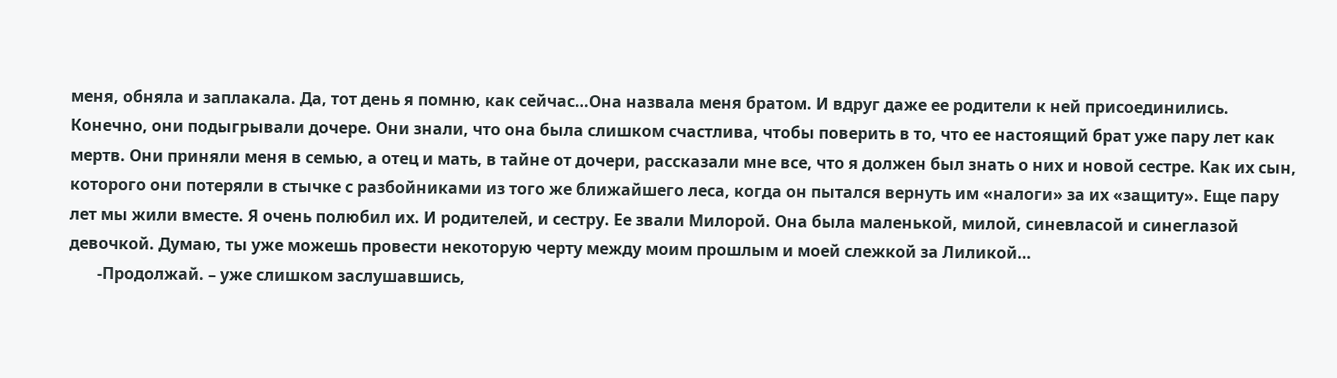меня, обняла и заплакала. Да, тот день я помню, как сейчас…Она назвала меня братом. И вдруг даже ее родители к ней присоединились. Конечно, они подыгрывали дочере. Они знали, что она была слишком счастлива, чтобы поверить в то, что ее настоящий брат уже пару лет как мертв. Они приняли меня в семью, а отец и мать, в тайне от дочери, рассказали мне все, что я должен был знать о них и новой сестре. Как их сын, которого они потеряли в стычке с разбойниками из того же ближайшего леса, когда он пытался вернуть им «налоги» за их «защиту». Еще пару лет мы жили вместе. Я очень полюбил их. И родителей, и сестру. Ее звали Милорой. Она была маленькой, милой, синевласой и синеглазой девочкой. Думаю, ты уже можешь провести некоторую черту между моим прошлым и моей слежкой за Лиликой…
       -Продолжай. – уже слишком заслушавшись,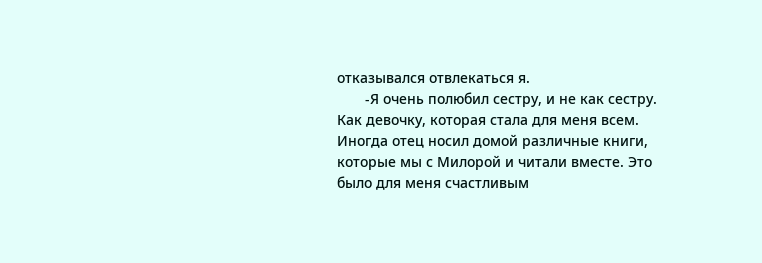отказывался отвлекаться я.
       -Я очень полюбил сестру, и не как сестру. Как девочку, которая стала для меня всем. Иногда отец носил домой различные книги, которые мы с Милорой и читали вместе. Это было для меня счастливым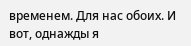временем. Для нас обоих. И вот, однажды я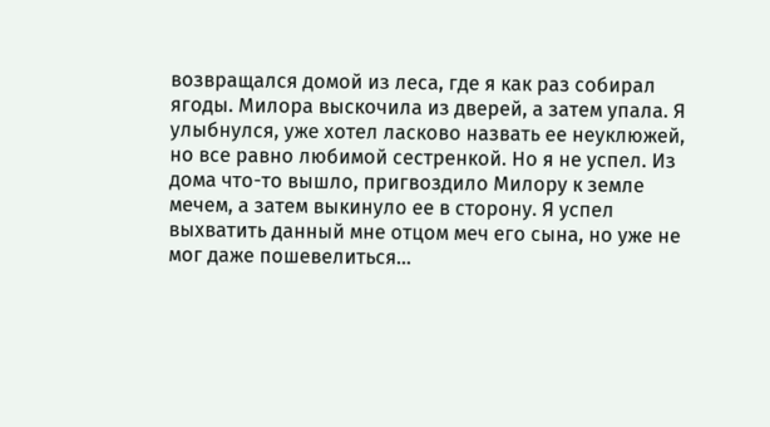возвращался домой из леса, где я как раз собирал ягоды. Милора выскочила из дверей, а затем упала. Я улыбнулся, уже хотел ласково назвать ее неуклюжей, но все равно любимой сестренкой. Но я не успел. Из дома что-то вышло, пригвоздило Милору к земле мечем, а затем выкинуло ее в сторону. Я успел выхватить данный мне отцом меч его сына, но уже не мог даже пошевелиться…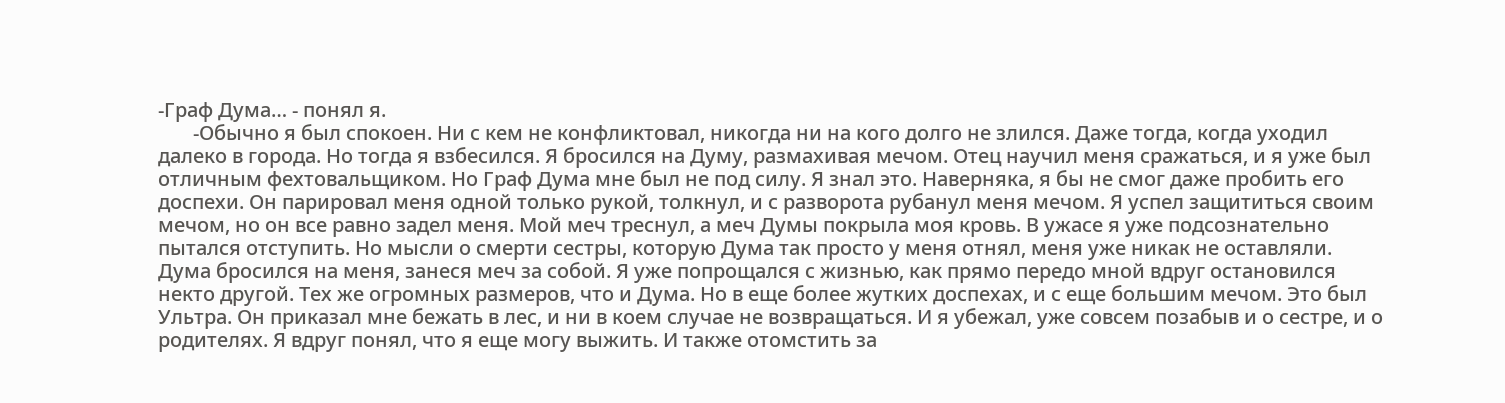-Граф Дума… - понял я.
       -Обычно я был спокоен. Ни с кем не конфликтовал, никогда ни на кого долго не злился. Даже тогда, когда уходил далеко в города. Но тогда я взбесился. Я бросился на Думу, размахивая мечом. Отец научил меня сражаться, и я уже был отличным фехтовальщиком. Но Граф Дума мне был не под силу. Я знал это. Наверняка, я бы не смог даже пробить его доспехи. Он парировал меня одной только рукой, толкнул, и с разворота рубанул меня мечом. Я успел защититься своим мечом, но он все равно задел меня. Мой меч треснул, а меч Думы покрыла моя кровь. В ужасе я уже подсознательно пытался отступить. Но мысли о смерти сестры, которую Дума так просто у меня отнял, меня уже никак не оставляли. Дума бросился на меня, занеся меч за собой. Я уже попрощался с жизнью, как прямо передо мной вдруг остановился некто другой. Тех же огромных размеров, что и Дума. Но в еще более жутких доспехах, и с еще большим мечом. Это был Ультра. Он приказал мне бежать в лес, и ни в коем случае не возвращаться. И я убежал, уже совсем позабыв и о сестре, и о родителях. Я вдруг понял, что я еще могу выжить. И также отомстить за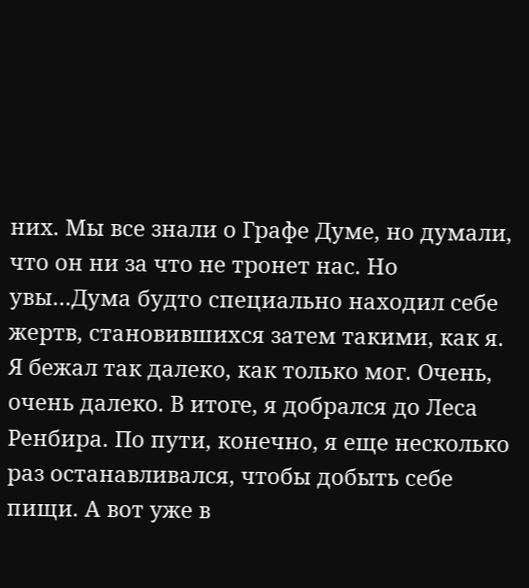них. Мы все знали о Графе Думе, но думали, что он ни за что не тронет нас. Но увы…Дума будто специально находил себе жертв, становившихся затем такими, как я. Я бежал так далеко, как только мог. Очень, очень далеко. В итоге, я добрался до Леса Ренбира. По пути, конечно, я еще несколько раз останавливался, чтобы добыть себе пищи. А вот уже в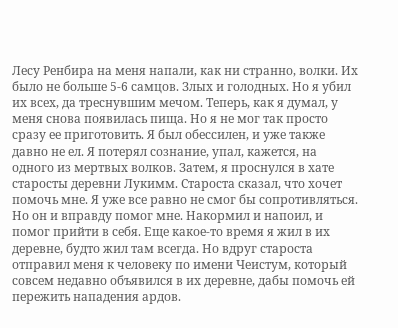Лесу Ренбира на меня напали, как ни странно, волки. Их было не больше 5-6 самцов. Злых и голодных. Но я убил их всех, да треснувшим мечом. Теперь, как я думал, у меня снова появилась пища. Но я не мог так просто сразу ее приготовить. Я был обессилен, и уже также давно не ел. Я потерял сознание, упал, кажется, на одного из мертвых волков. Затем, я проснулся в хате старосты деревни Лукимм. Староста сказал, что хочет помочь мне. Я уже все равно не смог бы сопротивляться. Но он и вправду помог мне. Накормил и напоил, и помог прийти в себя. Еще какое-то время я жил в их деревне, будто жил там всегда. Но вдруг староста отправил меня к человеку по имени Чеистум, который совсем недавно объявился в их деревне, дабы помочь ей пережить нападения ардов.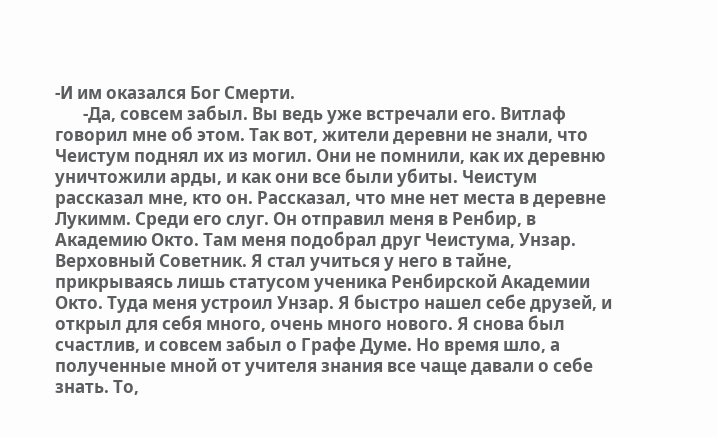-И им оказался Бог Смерти.
       -Да, совсем забыл. Вы ведь уже встречали его. Витлаф говорил мне об этом. Так вот, жители деревни не знали, что Чеистум поднял их из могил. Они не помнили, как их деревню уничтожили арды, и как они все были убиты. Чеистум рассказал мне, кто он. Рассказал, что мне нет места в деревне Лукимм. Среди его слуг. Он отправил меня в Ренбир, в Академию Окто. Там меня подобрал друг Чеистума, Унзар. Верховный Советник. Я стал учиться у него в тайне, прикрываясь лишь статусом ученика Ренбирской Академии Окто. Туда меня устроил Унзар. Я быстро нашел себе друзей, и открыл для себя много, очень много нового. Я снова был счастлив, и совсем забыл о Графе Думе. Но время шло, а полученные мной от учителя знания все чаще давали о себе знать. То,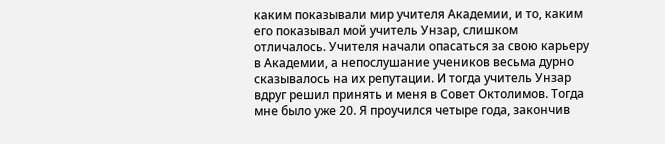каким показывали мир учителя Академии, и то, каким его показывал мой учитель Унзар, слишком отличалось. Учителя начали опасаться за свою карьеру в Академии, а непослушание учеников весьма дурно сказывалось на их репутации. И тогда учитель Унзар вдруг решил принять и меня в Совет Октолимов. Тогда мне было уже 20. Я проучился четыре года, закончив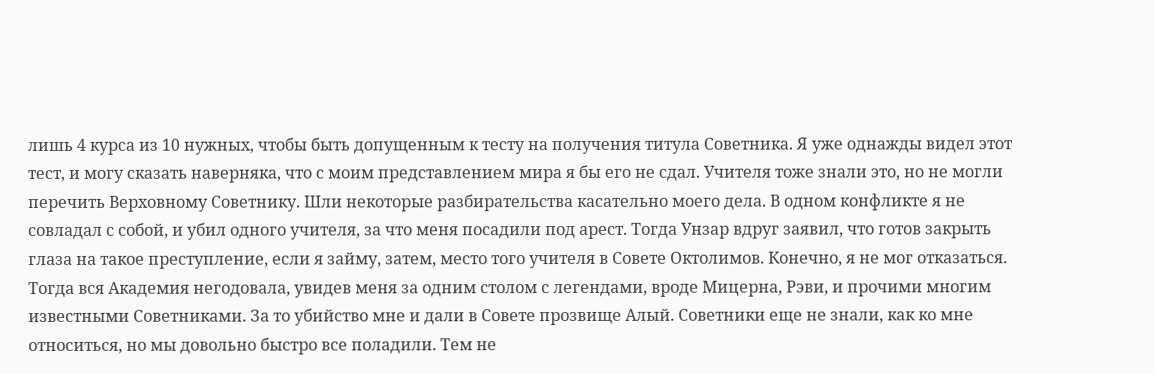лишь 4 курса из 10 нужных, чтобы быть допущенным к тесту на получения титула Советника. Я уже однажды видел этот тест, и могу сказать наверняка, что с моим представлением мира я бы его не сдал. Учителя тоже знали это, но не могли перечить Верховному Советнику. Шли некоторые разбирательства касательно моего дела. В одном конфликте я не совладал с собой, и убил одного учителя, за что меня посадили под арест. Тогда Унзар вдруг заявил, что готов закрыть глаза на такое преступление, если я займу, затем, место того учителя в Совете Октолимов. Конечно, я не мог отказаться. Тогда вся Академия негодовала, увидев меня за одним столом с легендами, вроде Мицерна, Рэви, и прочими многим известными Советниками. За то убийство мне и дали в Совете прозвище Алый. Советники еще не знали, как ко мне относиться, но мы довольно быстро все поладили. Тем не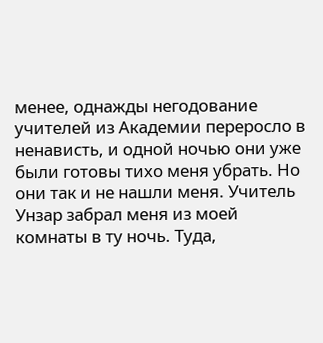менее, однажды негодование учителей из Академии переросло в ненависть, и одной ночью они уже были готовы тихо меня убрать. Но они так и не нашли меня. Учитель Унзар забрал меня из моей комнаты в ту ночь. Туда,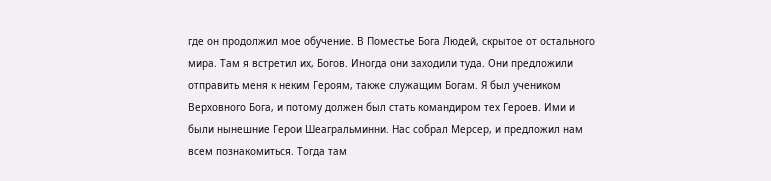где он продолжил мое обучение. В Поместье Бога Людей, скрытое от остального мира. Там я встретил их, Богов. Иногда они заходили туда. Они предложили отправить меня к неким Героям, также служащим Богам. Я был учеником Верховного Бога, и потому должен был стать командиром тех Героев. Ими и были нынешние Герои Шеагральминни. Нас собрал Мерсер, и предложил нам всем познакомиться. Тогда там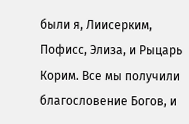были я, Лиисерким, Пофисс, Элиза, и Рыцарь Корим. Все мы получили благословение Богов, и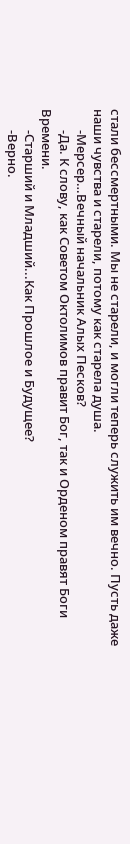стали бессмертными. Мы не старели, и могли теперь служить им вечно. Пусть даже наши чувства и старели, потому как старела душа.
       -Мерсер…Вечный начальник Алых Песков?
       -Да. К слову, как Советом Октолимов правит Бог, так и Орденом правят Боги Времени.
       -Старший и Младший...Как Прошлое и Будущее?
       -Верно.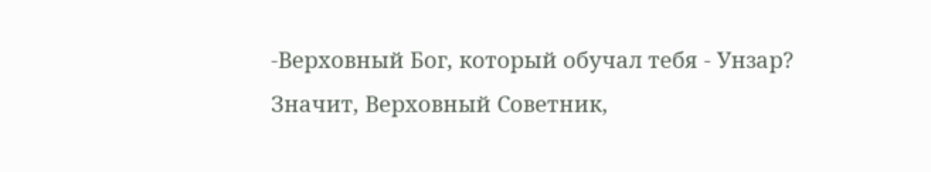-Верховный Бог, который обучал тебя - Унзар? Значит, Верховный Советник,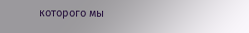которого мы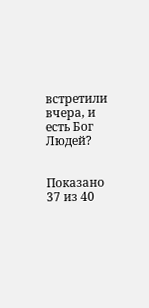встретили вчера, и есть Бог Людей?


Показано 37 из 40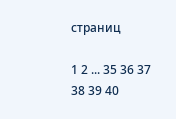страниц

1 2 ... 35 36 37 38 39 40